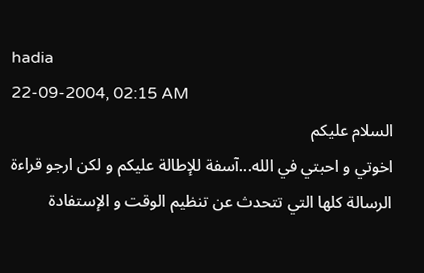hadia
22-09-2004, 02:15 AM
السلام عليكم
اخوتي و احبتي في الله...آسفة للإطالة عليكم و لكن ارجو قراءة الرسالة كلها التي تتحدث عن تنظيم الوقت و الإستفادة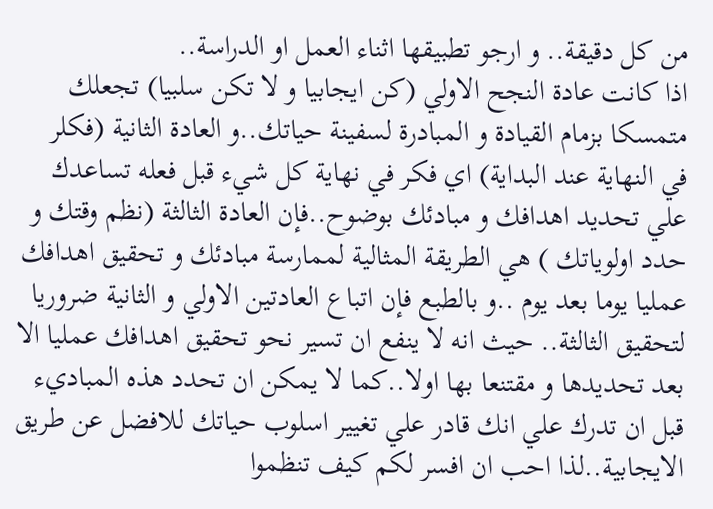من كل دقيقة.. و ارجو تطبيقها اثناء العمل او الدراسة..
اذا كانت عادة النجح الاولي (كن ايجابيا و لا تكن سلبيا) تجعلك متمسكا بزمام القيادة و المبادرة لسفينة حياتك..و العادة الثانية (فكلر في النهاية عند البداية) اي فكر في نهاية كل شيء قبل فعله تساعدك علي تحديد اهدافك و مبادئك بوضوح..فإن العادة الثالثة (نظم وقتك و حدد اولوياتك ) هي الطريقة المثالية لممارسة مبادئك و تحقيق اهدافك عمليا يوما بعد يوم ..و بالطبع فإن اتباع العادتين الاولي و الثانية ضروريا لتحقيق الثالثة.. حيث انه لا ينفع ان تسير نحو تحقيق اهدافك عمليا الا بعد تحديدها و مقتنعا بها اولا..كما لا يمكن ان تحدد هذه المباديء قبل ان تدرك علي انك قادر علي تغيير اسلوب حياتك للافضل عن طريق الايجابية..لذا احب ان افسر لكم كيف تنظموا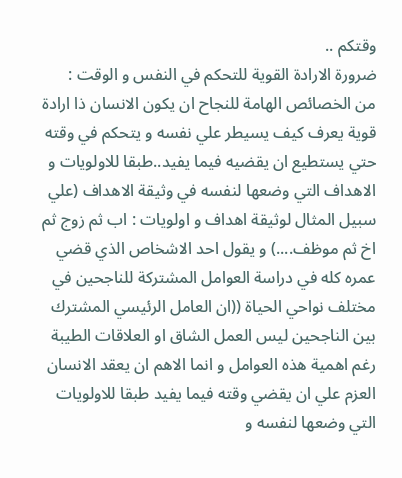وقتكم ..
ضرورة الارادة القوية للتحكم في النفس و الوقت :
من الخصائص الهامة للنجاح ان يكون الانسان ذا ارادة قوية يعرف كيف يسيطر علي نفسه و يتحكم في وقته حتي يستطيع ان يقضيه فيما يفيد..طبقا للاولويات و الاهداف التي وضعها لنفسه في وثيقة الاهداف (علي سبيل المثال لوثيقة اهداف و اولويات : اب ثم زوج ثم اخ ثم موظف....) و يقول احد الاشخاص الذي قضي عمره كله في دراسة العوامل المشتركة للناجحين في مختلف نواحي الحياة ((ان العامل الرئيسي المشترك بين الناجحين ليس العمل الشاق او العلاقات الطيبة رغم اهمية هذه العوامل و انما الاهم ان يعقد الانسان العزم علي ان يقضي وقته فيما يفيد طبقا للاولويات التي وضعها لنفسه و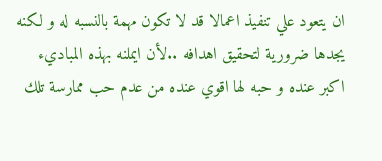ان يتعود علي تنفيذ اعمالا قد لا تكون مهمة بالنسبه له و لكنه يجدها ضرورية لتحقيق اهدافه ..لأن ايملنه بهذه المباديء اكبر عنده و حبه لها اقوي عنده من عدم حب ممارسة تلك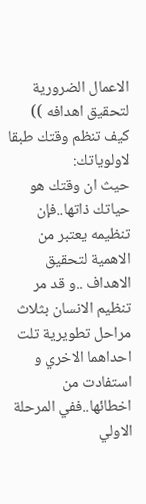الاعمال الضرورية لتحقيق اهدافه ))
كيف تنظم وقتك طبقا لاولوياتك:
حيث ان وقتك هو حياتك ذاتها..فإن تنظيمه يعتبر من الاهمية لتحقيق الاهداف ..و قد مر تنظيم الانسان بثلاث مراحل تطويرية تلت احداهما الاخري و استفادت من اخطائها..ففي المرحلة الاولي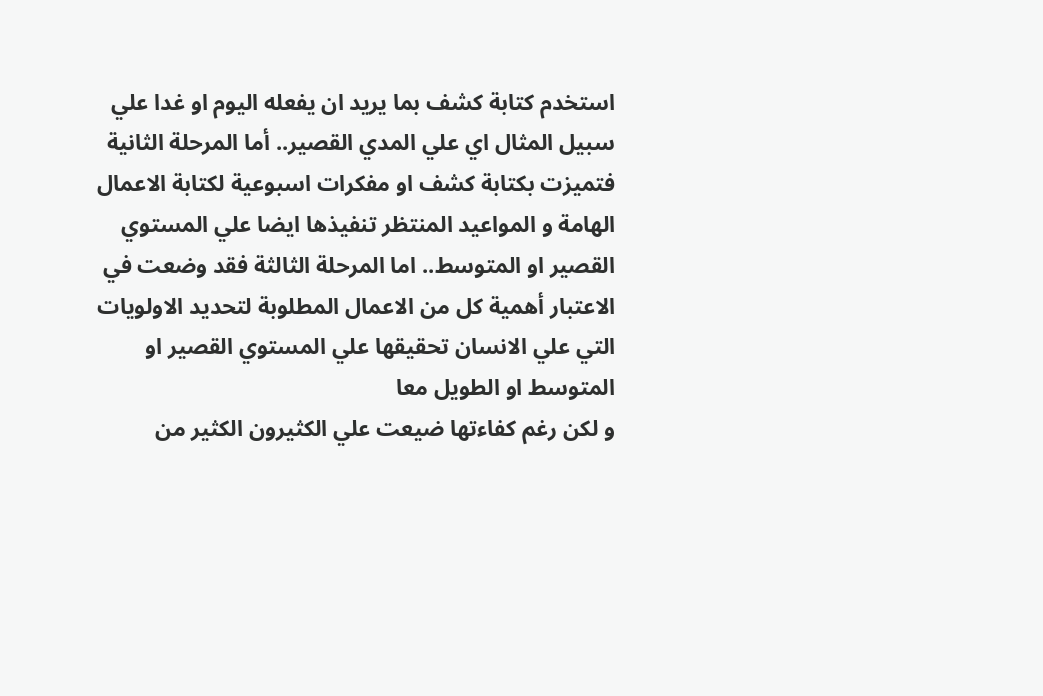استخدم كتابة كشف بما يريد ان يفعله اليوم او غدا علي سبيل المثال اي علي المدي القصير.. أما المرحلة الثانية فتميزت بكتابة كشف او مفكرات اسبوعية لكتابة الاعمال الهامة و المواعيد المنتظر تنفيذها ايضا علي المستوي القصير او المتوسط.. اما المرحلة الثالثة فقد وضعت في الاعتبار أهمية كل من الاعمال المطلوبة لتحديد الاولويات التي علي الانسان تحقيقها علي المستوي القصير او المتوسط او الطويل معا
و لكن رغم كفاءتها ضيعت علي الكثيرون الكثير من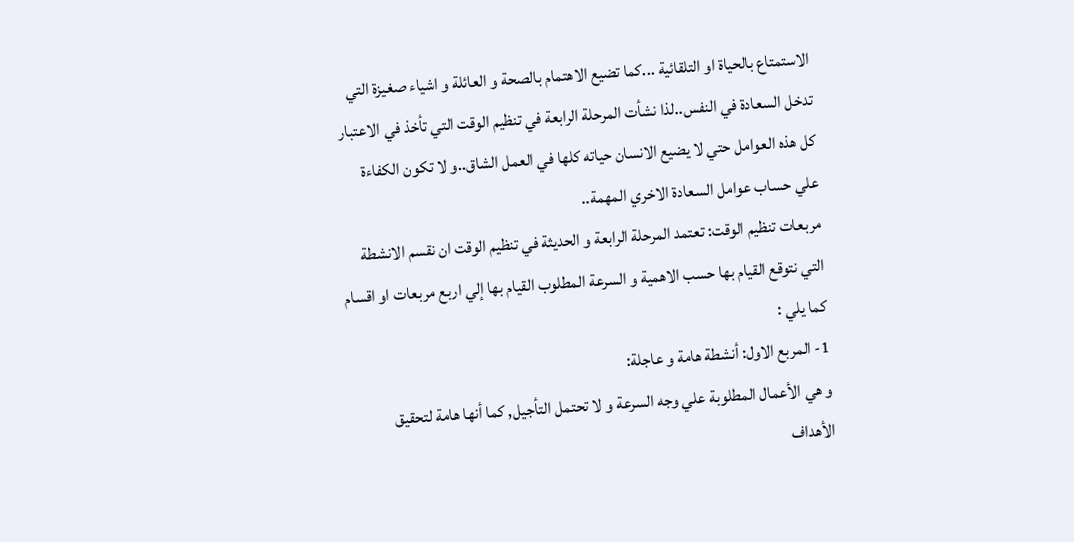الاستمتاع بالحياة او التلقائية ...كما تضيع الاهتمام بالصحة و العائلة و اشياء صغيزة التي تدخل السعادة في النفس..لذا نشأت المرحلة الرابعة في تنظيم الوقت التي تأخذ في الاعتبار كل هذه العوامل حتي لا يضيع الانسان حياته كلها في العمل الشاق..و لا تكون الكفاءة علي حساب عوامل السعادة الاخري المهمة..
مربعات تنظيم الوقت: تعتمد المرحلة الرابعة و الحديثة في تنظيم الوقت ان نقسم الانشطة التي نتوقع القيام بها حسب الاهمية و السرعة المطلوب القيام بها إلي اربع مربعات او اقسام كما يلي :
1- المربع الاول: أنشطة هامة و عاجلة:
و هي الأعمال المطلوبة علي وجه السرعة و لا تحتمل التأجيل, كما أنها هامة لتحقيق الأهداف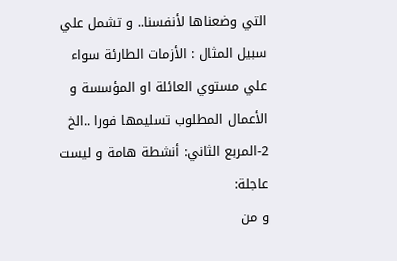التي وضعناها لأنفسنا.. و تشمل علي سبيل المثال : الأزمات الطارئة سواء علي مستوي العائلة او المؤسسة و الأعمال المطلوب تسليمها فورا ..الخ
2-المربع الثاني: أنشطة هامة و ليست عاجلة:
و من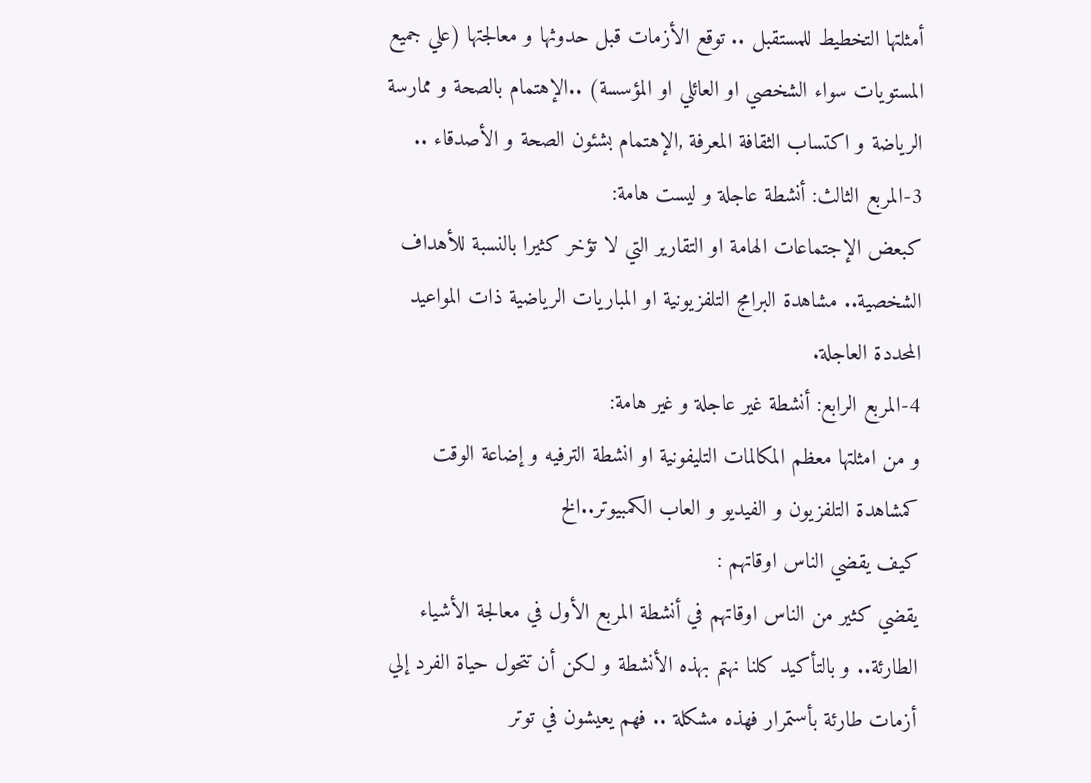أمثلتها التخطيط للمستقبل .. توقع الأزمات قبل حدوثها و معالجتها (علي جميع المستويات سواء الشخصي او العائلي او المؤسسة) ..الإهتمام بالصحة و ممارسة الرياضة و اكتساب الثقافة المعرفة ,الإهتمام بشئون الصحة و الأصدقاء ..
3-المربع الثالث: أنشطة عاجلة و ليست هامة:
كبعض الإجتماعات الهامة او التقارير التي لا تؤخر كثيرا بالنسبة للأهداف الشخصية.. مشاهدة البرامج التلفزيونية او المباريات الرياضية ذات المواعيد المحددة العاجلة.
4-المربع الرابع: أنشطة غير عاجلة و غير هامة:
و من امثلتها معظم المكالمات التليفونية او انشطة الترفيه و إضاعة الوقت كمشاهدة التلفزيون و الفيديو و العاب الكمبيوتر..الخ
كيف يقضي الناس اوقاتهم :
يقضي كثير من الناس اوقاتهم في أنشطة المربع الأول في معالجة الأشياء الطارئة.. و بالتأكيد كلنا نهتم بهذه الأنشطة و لكن أن تتحول حياة الفرد إلي أزمات طارئة بأستمرار فهذه مشكلة .. فهم يعيشون في توتر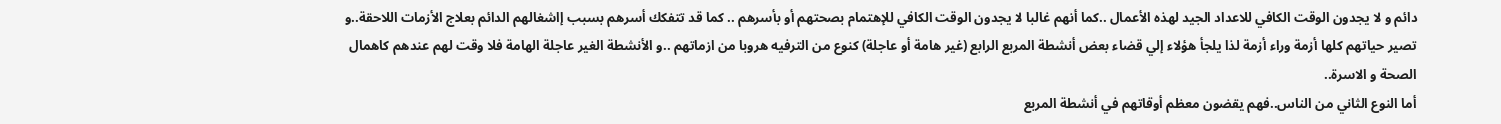دائم و لا يجدون الوقت الكافي للاعداد الجيد لهذه الأعمال ..كما أنهم غالبا لا يجدون الوقت الكافي للإهتمام بصحتهم أو بأسرهم .. كما قد تتفكك أسرهم بسبب إاشغالهم الدائم بعلاج الأزمات اللاحقة..و تصير حياتهم كلها أزمة وراء أزمة لذا يلجأ هؤلاء إلي قضاء بعض أنشطة المربع الرابع (غير هامة أو عاجلة) كنوع من الترفيه هروبا من ازماتهم ..و الأنشطة الغير عاجلة الهامة فلا وقت لهم عندهم كاهمال الصحة و الاسرة..
أما النوع الثاني من الناس..فهم يقضون معظم أوقاتهم في أنشطة المربع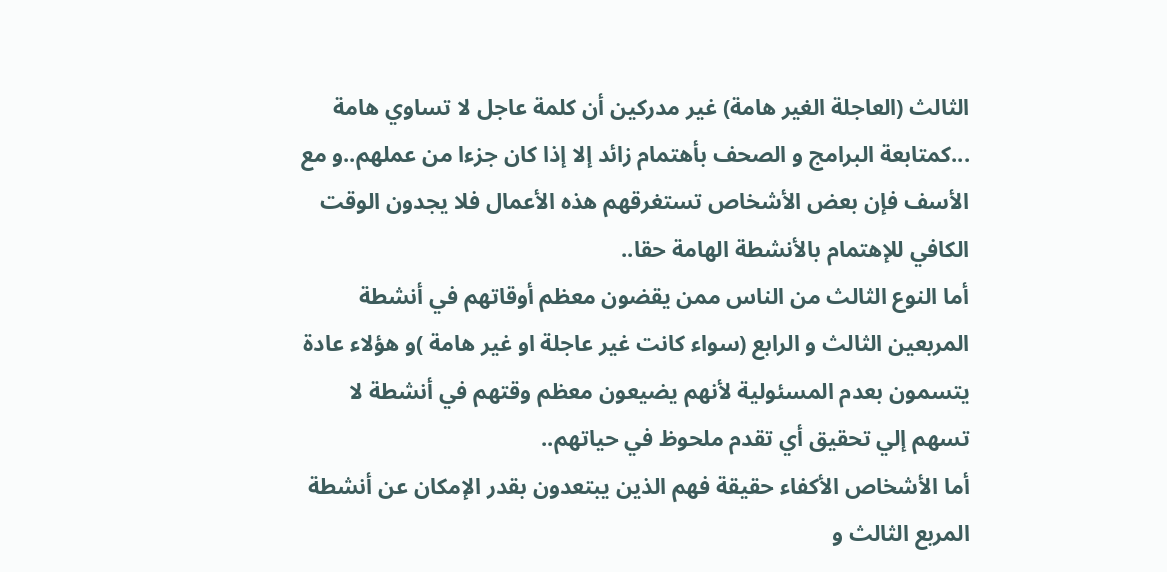الثالث (العاجلة الغير هامة) غير مدركين أن كلمة عاجل لا تساوي هامة ...كمتابعة البرامج و الصحف بأهتمام زائد إلا إذا كان جزءا من عملهم..و مع الأسف فإن بعض الأشخاص تستغرقهم هذه الأعمال فلا يجدون الوقت الكافي للإهتمام بالأنشطة الهامة حقا..
أما النوع الثالث من الناس ممن يقضون معظم أوقاتهم في أنشطة المربعين الثالث و الرابع (سواء كانت غير عاجلة او غير هامة )و هؤلاء عادة يتسمون بعدم المسئولية لأنهم يضيعون معظم وقتهم في أنشطة لا تسهم إلي تحقيق أي تقدم ملحوظ في حياتهم..
أما الأشخاص الأكفاء حقيقة فهم الذين يبتعدون بقدر الإمكان عن أنشطة المربع الثالث و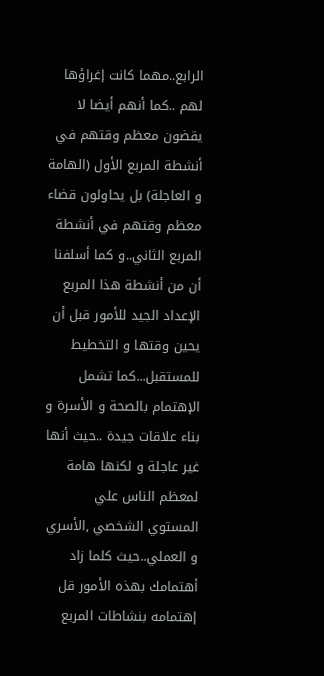الرابع..مهما كانت إغراؤها لهم ..كما أنهم أيضا لا يقضون معظم وقتهم في أنشطة المربع الأول (الهامة و العاجلة) بل يحاولون قضاء معظم وقتهم في أنشطة المربع الثاني..و كما أسلفنا أن من أنشطة هذا المربع الإعداد الجيد للأمور قبل أن يحين وقتها و التخطيط للمستقبل...كما تشمل الإهتمام بالصحة و الأسرة و بناء علاقات جيدة ..حيث أنها غير عاجلة و لكنها هامة لمعظم الناس علي المستوي الشخصي ,الأسري و العملي..حيث كلما زاد أهتمامك بهذه الأمور قل إهتمامه بنشاطات المربع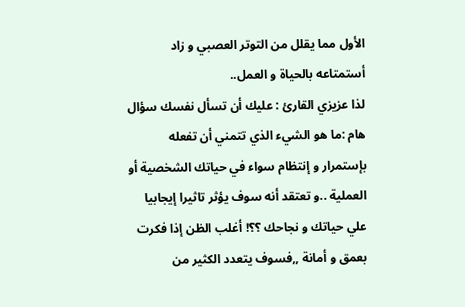الأول مما يقلل من التوتر العصبي و زاد أستمتاعه بالحياة و العمل..
لذا عزيزي القارئ : عليك أن تسأل نفسك سؤال هام :ما هو الشيء الذي تتمني أن تفعله بإستمرار و إنتظام سواء في حياتك الشخصية أو العملية ..و تعتقد أنه سوف يؤثر تاثيرا إيجابيا علي حياتك و نجاحك ؟؟! أغلب الظن إذا فكرت بعمق و أمانة ,,فسوف يتعدد الكثير من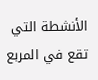الأنشطة التي تقع في المربع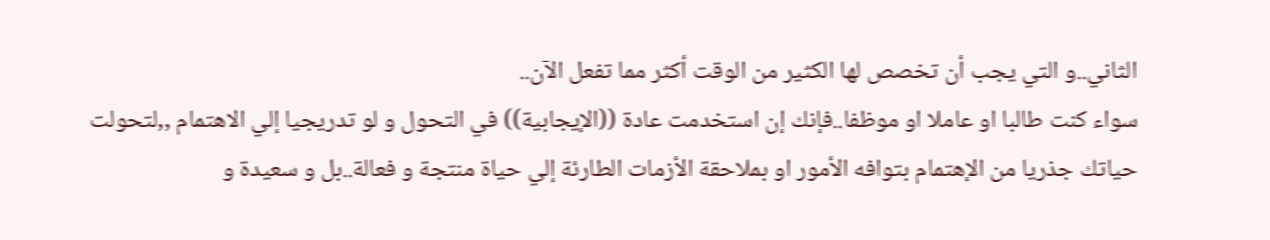الثاني..و التي يجب أن تخصص لها الكثير من الوقت أكثر مما تفعل الآن..
سواء كنت طالبا او عاملا او موظفا..فإنك إن استخدمت عادة ((الإيجابية)) في التحول و لو تدريجيا إلي الاهتمام ,,لتحولت حياتك جذريا من الإهتمام بتوافه الأمور او بملاحقة الأزمات الطارئة إلي حياة منتجة و فعالة..بل و سعيدة و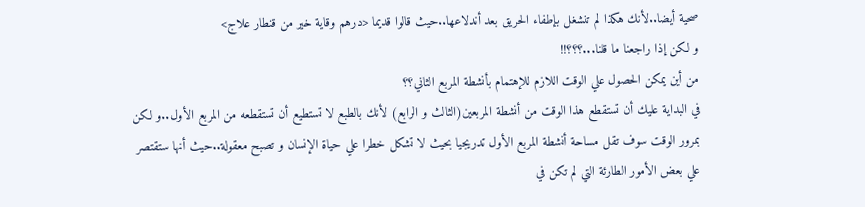صحية أيضا..لأنك هكذا لم تنشغل بإطفاء الحريق بعد أندلاعها..حيث قالوا قديما <درهم وقاية خير من قنطار علاج>
و لكن إذا راجعنا ما قلنا...؟؟؟!!
من أين يمكن الحصول علي الوقت اللازم للإهتمام بأنشطة المربع الثاني؟؟
في البداية عليك أن تستقطع هذا الوقت من أنشطة المربعين(الثالث و الرابع) لأنك بالطبع لا تستطيع أن تستقطعه من المربع الأول..و لكن بمرور الوقت سوف تقل مساحة أنشطة المربع الأول تدريجيا بحيث لا تشكل خطرا علي حياة الإنسان و تصبح معقولة..حيث أنها ستقتصر علي بعض الأمور الطارئة التي لم تكن في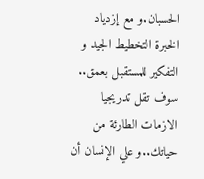الحسبان.و مع إزدياد الخبرة التخطيط الجيد و التفكير للمستقبل بعمق.. سوف تقل تدريجيا الازمات الطارئة من حياتك..و علي الإنسان أن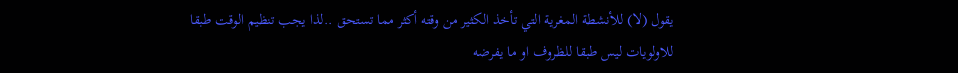يقول (لا) للأنشطة المغرية التي تأخذ الكثير من وقته أكثر مما تستحق ..لذا يجب تنظيم الوقت طبقا للاولويات ليس طبقا للظروف او ما يفرضه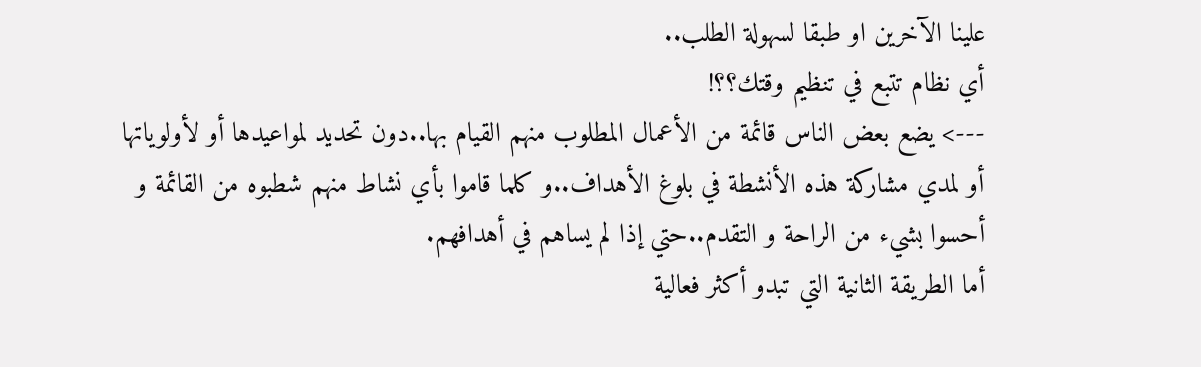علينا الآخرين او طبقا لسهولة الطلب..
أي نظام تتبع في تنظيم وقتك؟؟!
---> يضع بعض الناس قائمة من الأعمال المطلوب منهم القيام بها..دون تحديد لمواعيدها أو لأولوياتها أو لمدي مشاركة هذه الأنشطة في بلوغ الأهداف..و كلما قاموا بأي نشاط منهم شطبوه من القائمة و أحسوا بشيء من الراحة و التقدم..حتي إذا لم يساهم في أهدافهم.
أما الطريقة الثانية التي تبدو أكثر فعالية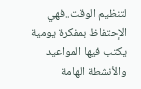لتنظيم الوقت..فهي الإحتفاظ بمفكرة يومية يكتب فيها المواعيد والأنشطة الهامة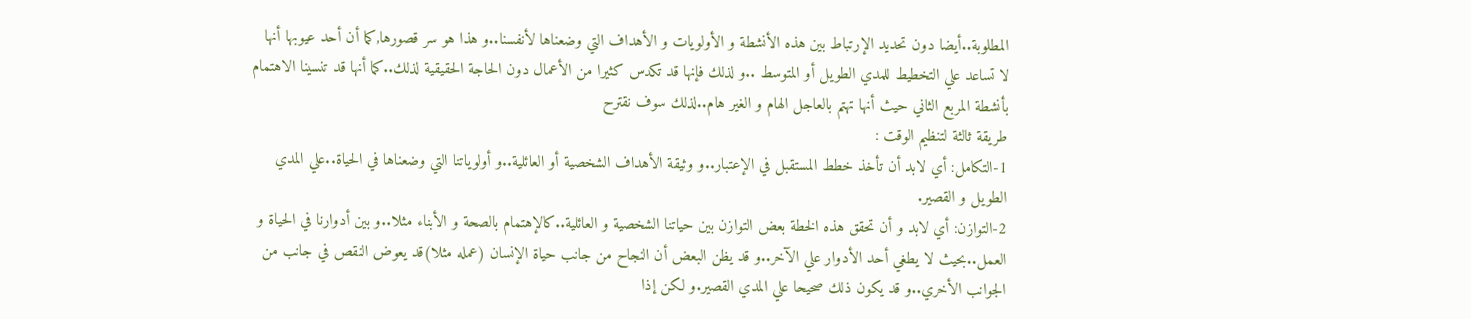المطلوبة..أيضا دون تحديد الإرتباط بين هذه الأنشطة و الأولويات و الأهداف التي وضعناها لأنفسنا..و هذا هو سر قصورها,كما أن أحد عيوبها أنها لا تساعد علي التخطيط للمدي الطويل أو المتوسط ..و لذلك فإنها قد تكدس كثيرا من الأعمال دون الحاجة الحقيقية لذلك..كما أنها قد تنسينا الاهتمام بأنشطة المربع الثاني حيث أنها تهتم بالعاجل الهام و الغير هام..لذلك سوف نقترح
طريقة ثالثة لتنظيم الوقت :
1-التكامل: أي لابد أن تأخذ خطط المستقبل في الإعتبار..و وثيقة الأهداف الشخصية أو العائلية..و أولوياتنا التي وضعناها في الحياة..علي المدي الطويل و القصير.
2-التوازن: أي لابد و أن تحقق هذه الخطة بعض التوازن بين حياتنا الشخصية و العائلية..كالإهتمام بالصحة و الأبناء مثلا..و بين أدوارنا في الحياة و العمل..بحيث لا يطغي أحد الأدوار علي الآخر..و قد يظن البعض أن النجاح من جانب حياة الإنسان (عمله مثلا)قد يعوض النقص في جانب من الجوانب الأخري..و قد يكون ذلك صحيحا علي المدي القصير.و لكن إذا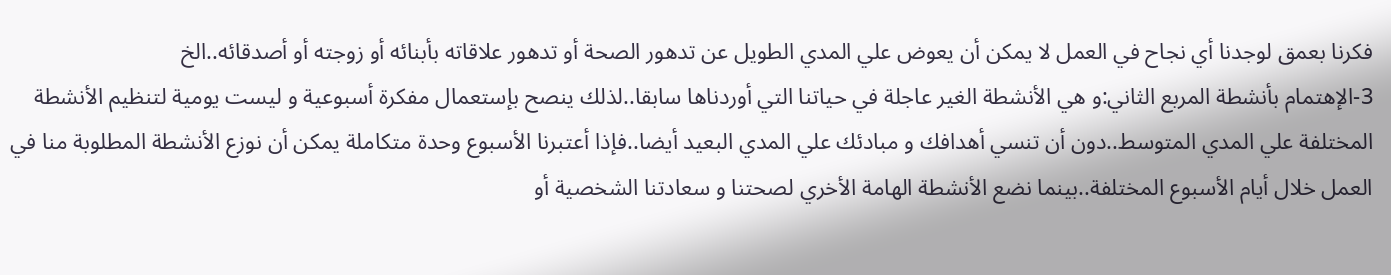فكرنا بعمق لوجدنا أي نجاح في العمل لا يمكن أن يعوض علي المدي الطويل عن تدهور الصحة أو تدهور علاقاته بأبنائه أو زوجته أو أصدقائه..الخ
3-الإهتمام بأنشطة المربع الثاني:و هي الأنشطة الغير عاجلة في حياتنا التي أوردناها سابقا..لذلك ينصح بإستعمال مفكرة أسبوعية و ليست يومية لتنظيم الأنشطة المختلفة علي المدي المتوسط..دون أن تنسي أهدافك و مبادئك علي المدي البعيد أيضا..فإذا أعتبرنا الأسبوع وحدة متكاملة يمكن أن نوزع الأنشطة المطلوبة منا في العمل خلال أيام الأسبوع المختلفة..بينما نضع الأنشطة الهامة الأخري لصحتنا و سعادتنا الشخصية أو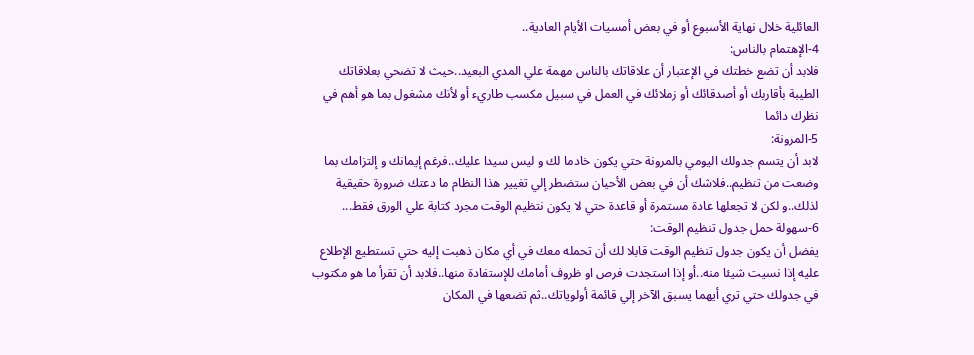العائلية خلال نهاية الأسبوع أو في بعض أمسيات الأيام العادية..
4-الإهتمام بالناس:
فلابد أن تضع خطتك في الإعتبار أن علاقاتك بالناس مهمة علي المدي البعيد..حيث لا تضحي بعلاقاتك الطيبة بأقاربك أو أصدقائك أو زملائك في العمل في سبيل مكسب طاريء أو لأنك مشغول بما هو أهم في نظرك دائما
5-المرونة:
لابد أن يتسم جدولك اليومي بالمرونة حتي يكون خادما لك و ليس سيدا عليك..فرغم إيمانك و إلتزامك بما وضعت من تنظيم..فلاشك أن في بعض الأحيان ستضطر إلي تغيير هذا النظام ما دعتك ضرورة حقيقية لذلك..و لكن لا تجعلها عادة مستمرة أو قاعدة حتي لا يكون نتظيم الوقت مجرد كتابة علي الورق فقط...
6-سهولة حمل جدول تنظيم الوقت:
يفضل أن يكون جدول تنظيم الوقت قابلا لك أن تحمله معك في أي مكان ذهبت إليه حتي تستطيع الإطلاع عليه إذا نسيت شيئا منه..أو إذا استجدت فرص او ظروف أمامك للإستفادة منها..فلابد أن تقرأ ما هو مكتوب في جدولك حتي تري أيهما يسبق الآخر إلي قائمة أولوياتك..ثم تضعها في المكان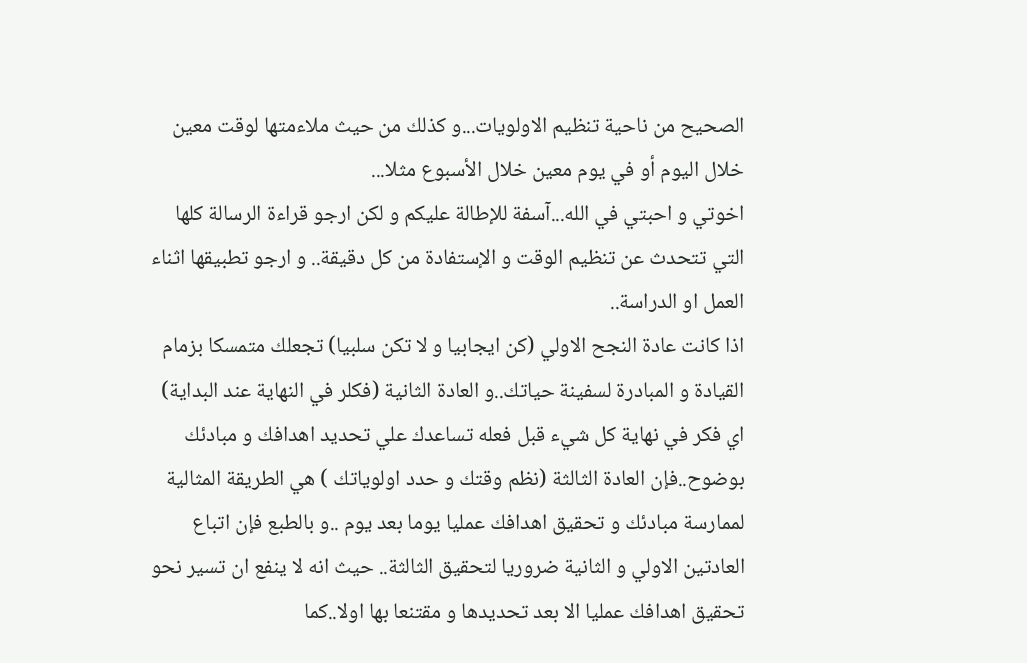الصحيح من ناحية تنظيم الاولويات...و كذلك من حيث ملاءمتها لوقت معين خلال اليوم أو في يوم معين خلال الأسبوع مثلا...
اخوتي و احبتي في الله...آسفة للإطالة عليكم و لكن ارجو قراءة الرسالة كلها التي تتحدث عن تنظيم الوقت و الإستفادة من كل دقيقة.. و ارجو تطبيقها اثناء العمل او الدراسة..
اذا كانت عادة النجح الاولي (كن ايجابيا و لا تكن سلبيا) تجعلك متمسكا بزمام القيادة و المبادرة لسفينة حياتك..و العادة الثانية (فكلر في النهاية عند البداية) اي فكر في نهاية كل شيء قبل فعله تساعدك علي تحديد اهدافك و مبادئك بوضوح..فإن العادة الثالثة (نظم وقتك و حدد اولوياتك ) هي الطريقة المثالية لممارسة مبادئك و تحقيق اهدافك عمليا يوما بعد يوم ..و بالطبع فإن اتباع العادتين الاولي و الثانية ضروريا لتحقيق الثالثة.. حيث انه لا ينفع ان تسير نحو تحقيق اهدافك عمليا الا بعد تحديدها و مقتنعا بها اولا..كما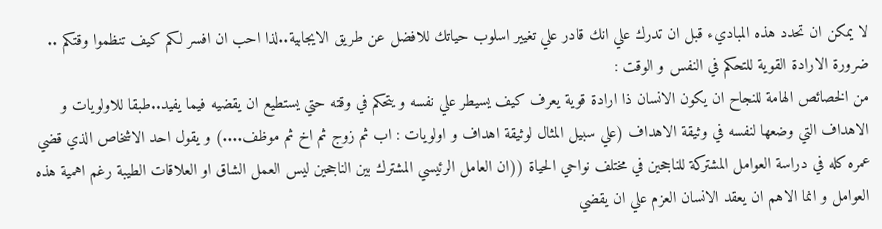لا يمكن ان تحدد هذه المباديء قبل ان تدرك علي انك قادر علي تغيير اسلوب حياتك للافضل عن طريق الايجابية..لذا احب ان افسر لكم كيف تنظموا وقتكم ..
ضرورة الارادة القوية للتحكم في النفس و الوقت :
من الخصائص الهامة للنجاح ان يكون الانسان ذا ارادة قوية يعرف كيف يسيطر علي نفسه و يتحكم في وقته حتي يستطيع ان يقضيه فيما يفيد..طبقا للاولويات و الاهداف التي وضعها لنفسه في وثيقة الاهداف (علي سبيل المثال لوثيقة اهداف و اولويات : اب ثم زوج ثم اخ ثم موظف....) و يقول احد الاشخاص الذي قضي عمره كله في دراسة العوامل المشتركة للناجحين في مختلف نواحي الحياة ((ان العامل الرئيسي المشترك بين الناجحين ليس العمل الشاق او العلاقات الطيبة رغم اهمية هذه العوامل و انما الاهم ان يعقد الانسان العزم علي ان يقضي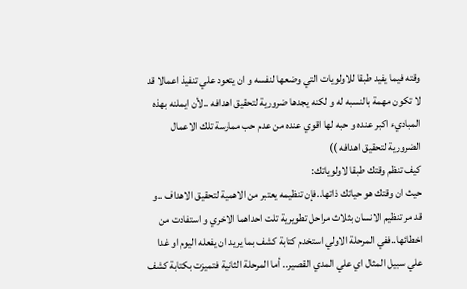وقته فيما يفيد طبقا للاولويات التي وضعها لنفسه و ان يتعود علي تنفيذ اعمالا قد لا تكون مهمة بالنسبه له و لكنه يجدها ضرورية لتحقيق اهدافه ..لأن ايملنه بهذه المباديء اكبر عنده و حبه لها اقوي عنده من عدم حب ممارسة تلك الاعمال الضرورية لتحقيق اهدافه ))
كيف تنظم وقتك طبقا لاولوياتك:
حيث ان وقتك هو حياتك ذاتها..فإن تنظيمه يعتبر من الاهمية لتحقيق الاهداف ..و قد مر تنظيم الانسان بثلاث مراحل تطويرية تلت احداهما الاخري و استفادت من اخطائها..ففي المرحلة الاولي استخدم كتابة كشف بما يريد ان يفعله اليوم او غدا علي سبيل المثال اي علي المدي القصير.. أما المرحلة الثانية فتميزت بكتابة كشف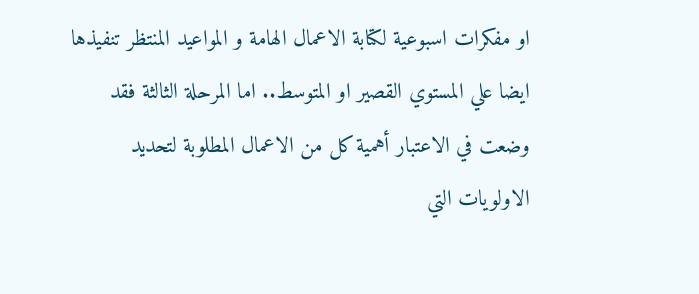او مفكرات اسبوعية لكتابة الاعمال الهامة و المواعيد المنتظر تنفيذها ايضا علي المستوي القصير او المتوسط.. اما المرحلة الثالثة فقد وضعت في الاعتبار أهمية كل من الاعمال المطلوبة لتحديد الاولويات التي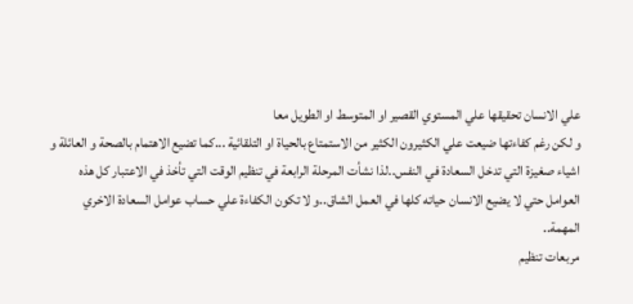علي الانسان تحقيقها علي المستوي القصير او المتوسط او الطويل معا
و لكن رغم كفاءتها ضيعت علي الكثيرون الكثير من الاستمتاع بالحياة او التلقائية ...كما تضيع الاهتمام بالصحة و العائلة و اشياء صغيزة التي تدخل السعادة في النفس..لذا نشأت المرحلة الرابعة في تنظيم الوقت التي تأخذ في الاعتبار كل هذه العوامل حتي لا يضيع الانسان حياته كلها في العمل الشاق..و لا تكون الكفاءة علي حساب عوامل السعادة الاخري المهمة..
مربعات تنظيم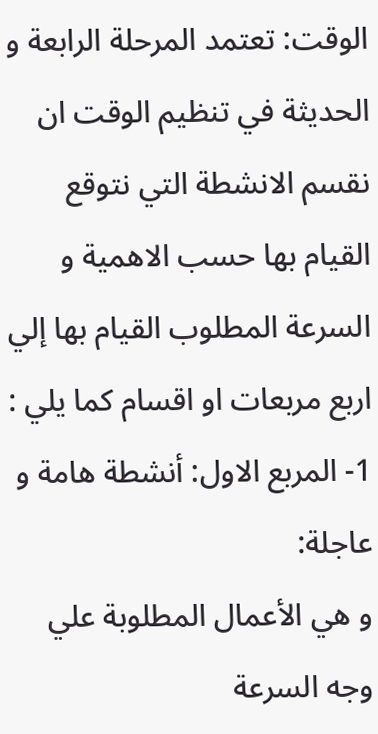الوقت: تعتمد المرحلة الرابعة و الحديثة في تنظيم الوقت ان نقسم الانشطة التي نتوقع القيام بها حسب الاهمية و السرعة المطلوب القيام بها إلي اربع مربعات او اقسام كما يلي :
1- المربع الاول: أنشطة هامة و عاجلة:
و هي الأعمال المطلوبة علي وجه السرعة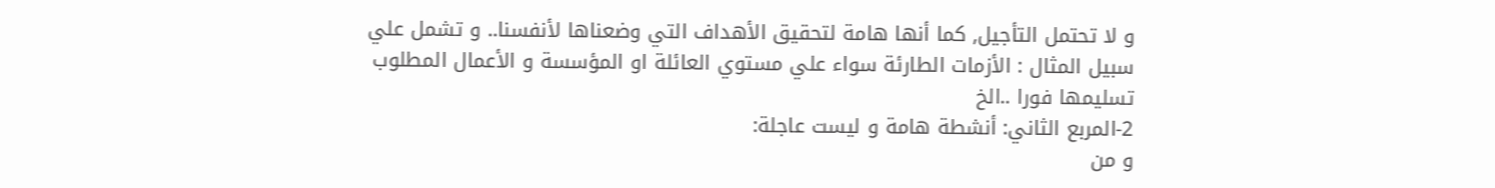و لا تحتمل التأجيل, كما أنها هامة لتحقيق الأهداف التي وضعناها لأنفسنا.. و تشمل علي سبيل المثال : الأزمات الطارئة سواء علي مستوي العائلة او المؤسسة و الأعمال المطلوب تسليمها فورا ..الخ
2-المربع الثاني: أنشطة هامة و ليست عاجلة:
و من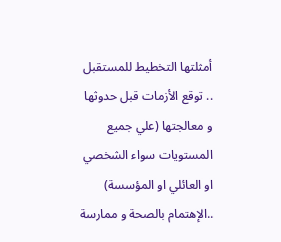أمثلتها التخطيط للمستقبل .. توقع الأزمات قبل حدوثها و معالجتها (علي جميع المستويات سواء الشخصي او العائلي او المؤسسة) ..الإهتمام بالصحة و ممارسة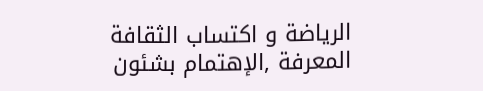الرياضة و اكتساب الثقافة المعرفة ,الإهتمام بشئون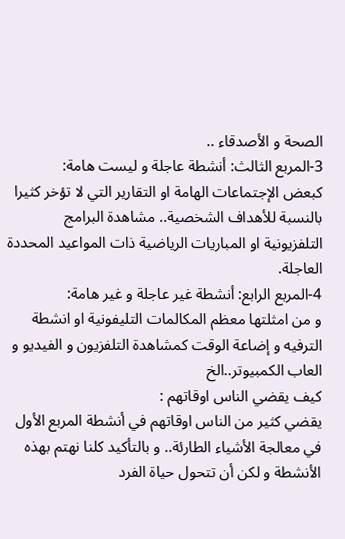الصحة و الأصدقاء ..
3-المربع الثالث: أنشطة عاجلة و ليست هامة:
كبعض الإجتماعات الهامة او التقارير التي لا تؤخر كثيرا بالنسبة للأهداف الشخصية.. مشاهدة البرامج التلفزيونية او المباريات الرياضية ذات المواعيد المحددة العاجلة.
4-المربع الرابع: أنشطة غير عاجلة و غير هامة:
و من امثلتها معظم المكالمات التليفونية او انشطة الترفيه و إضاعة الوقت كمشاهدة التلفزيون و الفيديو و العاب الكمبيوتر..الخ
كيف يقضي الناس اوقاتهم :
يقضي كثير من الناس اوقاتهم في أنشطة المربع الأول في معالجة الأشياء الطارئة.. و بالتأكيد كلنا نهتم بهذه الأنشطة و لكن أن تتحول حياة الفرد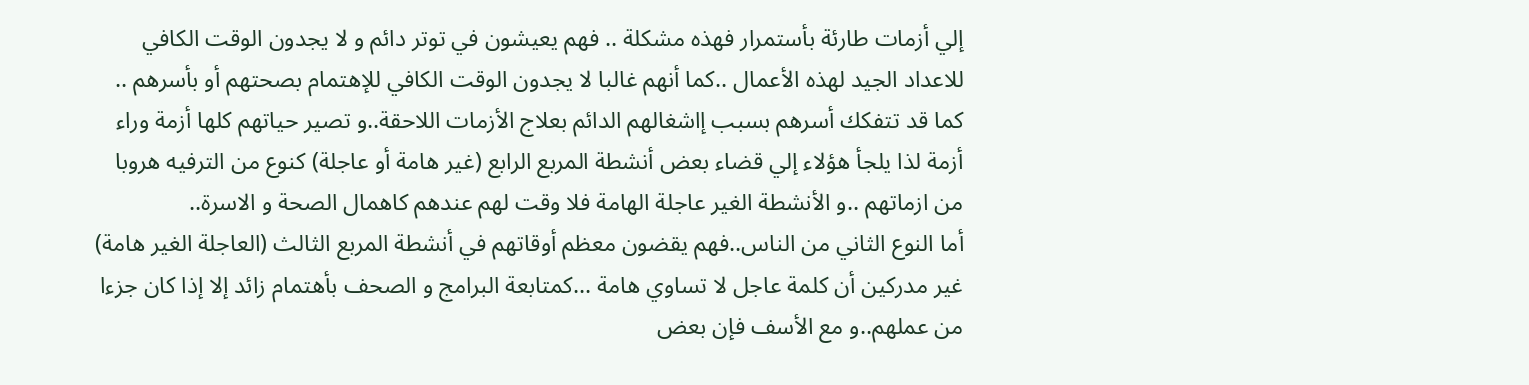إلي أزمات طارئة بأستمرار فهذه مشكلة .. فهم يعيشون في توتر دائم و لا يجدون الوقت الكافي للاعداد الجيد لهذه الأعمال ..كما أنهم غالبا لا يجدون الوقت الكافي للإهتمام بصحتهم أو بأسرهم .. كما قد تتفكك أسرهم بسبب إاشغالهم الدائم بعلاج الأزمات اللاحقة..و تصير حياتهم كلها أزمة وراء أزمة لذا يلجأ هؤلاء إلي قضاء بعض أنشطة المربع الرابع (غير هامة أو عاجلة) كنوع من الترفيه هروبا من ازماتهم ..و الأنشطة الغير عاجلة الهامة فلا وقت لهم عندهم كاهمال الصحة و الاسرة..
أما النوع الثاني من الناس..فهم يقضون معظم أوقاتهم في أنشطة المربع الثالث (العاجلة الغير هامة) غير مدركين أن كلمة عاجل لا تساوي هامة ...كمتابعة البرامج و الصحف بأهتمام زائد إلا إذا كان جزءا من عملهم..و مع الأسف فإن بعض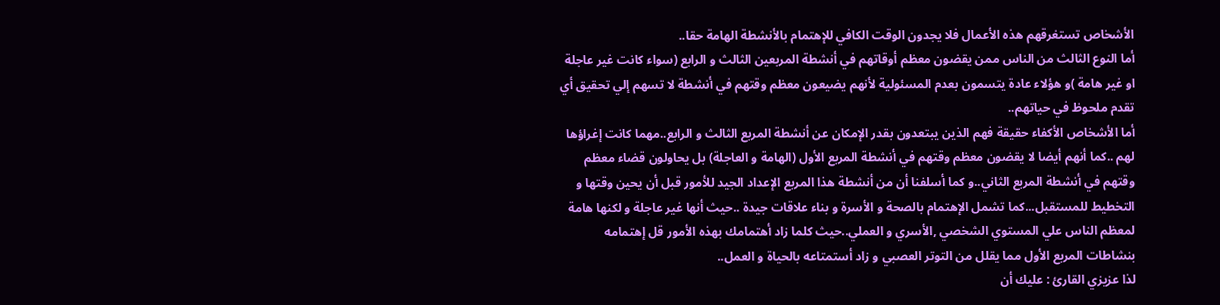الأشخاص تستغرقهم هذه الأعمال فلا يجدون الوقت الكافي للإهتمام بالأنشطة الهامة حقا..
أما النوع الثالث من الناس ممن يقضون معظم أوقاتهم في أنشطة المربعين الثالث و الرابع (سواء كانت غير عاجلة او غير هامة )و هؤلاء عادة يتسمون بعدم المسئولية لأنهم يضيعون معظم وقتهم في أنشطة لا تسهم إلي تحقيق أي تقدم ملحوظ في حياتهم..
أما الأشخاص الأكفاء حقيقة فهم الذين يبتعدون بقدر الإمكان عن أنشطة المربع الثالث و الرابع..مهما كانت إغراؤها لهم ..كما أنهم أيضا لا يقضون معظم وقتهم في أنشطة المربع الأول (الهامة و العاجلة) بل يحاولون قضاء معظم وقتهم في أنشطة المربع الثاني..و كما أسلفنا أن من أنشطة هذا المربع الإعداد الجيد للأمور قبل أن يحين وقتها و التخطيط للمستقبل...كما تشمل الإهتمام بالصحة و الأسرة و بناء علاقات جيدة ..حيث أنها غير عاجلة و لكنها هامة لمعظم الناس علي المستوي الشخصي ,الأسري و العملي..حيث كلما زاد أهتمامك بهذه الأمور قل إهتمامه بنشاطات المربع الأول مما يقلل من التوتر العصبي و زاد أستمتاعه بالحياة و العمل..
لذا عزيزي القارئ : عليك أن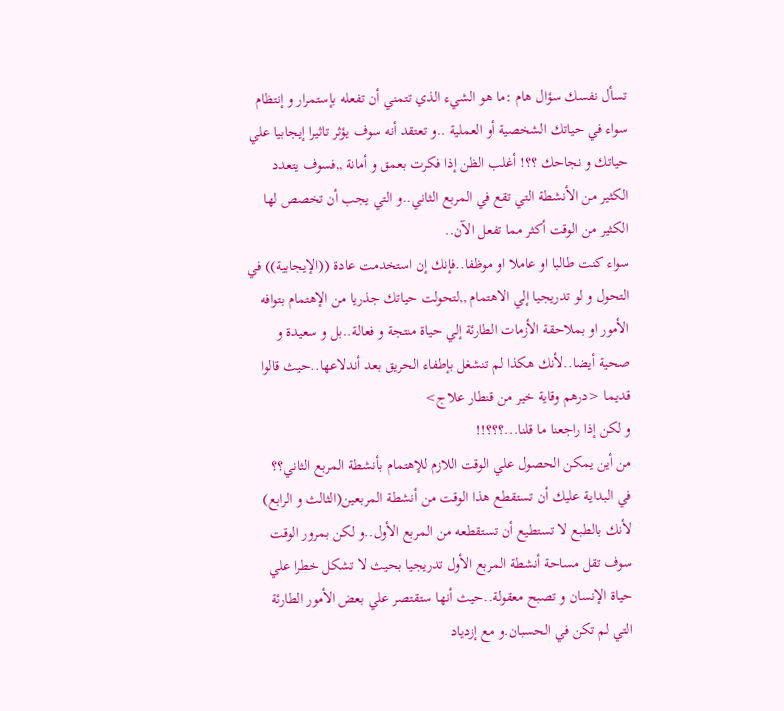تسأل نفسك سؤال هام :ما هو الشيء الذي تتمني أن تفعله بإستمرار و إنتظام سواء في حياتك الشخصية أو العملية ..و تعتقد أنه سوف يؤثر تاثيرا إيجابيا علي حياتك و نجاحك ؟؟! أغلب الظن إذا فكرت بعمق و أمانة ,,فسوف يتعدد الكثير من الأنشطة التي تقع في المربع الثاني..و التي يجب أن تخصص لها الكثير من الوقت أكثر مما تفعل الآن..
سواء كنت طالبا او عاملا او موظفا..فإنك إن استخدمت عادة ((الإيجابية)) في التحول و لو تدريجيا إلي الاهتمام ,,لتحولت حياتك جذريا من الإهتمام بتوافه الأمور او بملاحقة الأزمات الطارئة إلي حياة منتجة و فعالة..بل و سعيدة و صحية أيضا..لأنك هكذا لم تنشغل بإطفاء الحريق بعد أندلاعها..حيث قالوا قديما <درهم وقاية خير من قنطار علاج>
و لكن إذا راجعنا ما قلنا...؟؟؟!!
من أين يمكن الحصول علي الوقت اللازم للإهتمام بأنشطة المربع الثاني؟؟
في البداية عليك أن تستقطع هذا الوقت من أنشطة المربعين(الثالث و الرابع) لأنك بالطبع لا تستطيع أن تستقطعه من المربع الأول..و لكن بمرور الوقت سوف تقل مساحة أنشطة المربع الأول تدريجيا بحيث لا تشكل خطرا علي حياة الإنسان و تصبح معقولة..حيث أنها ستقتصر علي بعض الأمور الطارئة التي لم تكن في الحسبان.و مع إزدياد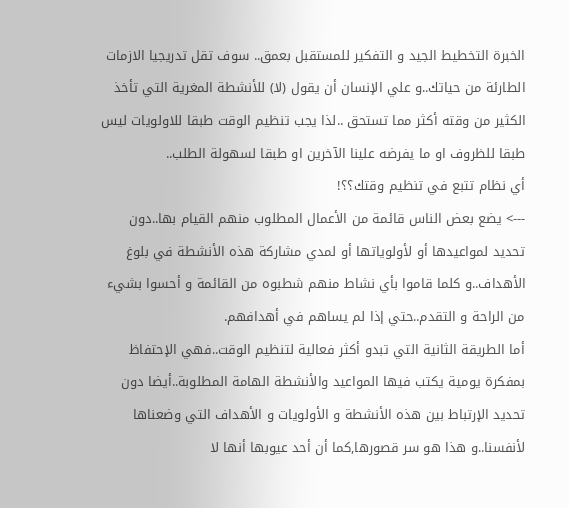الخبرة التخطيط الجيد و التفكير للمستقبل بعمق.. سوف تقل تدريجيا الازمات الطارئة من حياتك..و علي الإنسان أن يقول (لا) للأنشطة المغرية التي تأخذ الكثير من وقته أكثر مما تستحق ..لذا يجب تنظيم الوقت طبقا للاولويات ليس طبقا للظروف او ما يفرضه علينا الآخرين او طبقا لسهولة الطلب..
أي نظام تتبع في تنظيم وقتك؟؟!
---> يضع بعض الناس قائمة من الأعمال المطلوب منهم القيام بها..دون تحديد لمواعيدها أو لأولوياتها أو لمدي مشاركة هذه الأنشطة في بلوغ الأهداف..و كلما قاموا بأي نشاط منهم شطبوه من القائمة و أحسوا بشيء من الراحة و التقدم..حتي إذا لم يساهم في أهدافهم.
أما الطريقة الثانية التي تبدو أكثر فعالية لتنظيم الوقت..فهي الإحتفاظ بمفكرة يومية يكتب فيها المواعيد والأنشطة الهامة المطلوبة..أيضا دون تحديد الإرتباط بين هذه الأنشطة و الأولويات و الأهداف التي وضعناها لأنفسنا..و هذا هو سر قصورها,كما أن أحد عيوبها أنها لا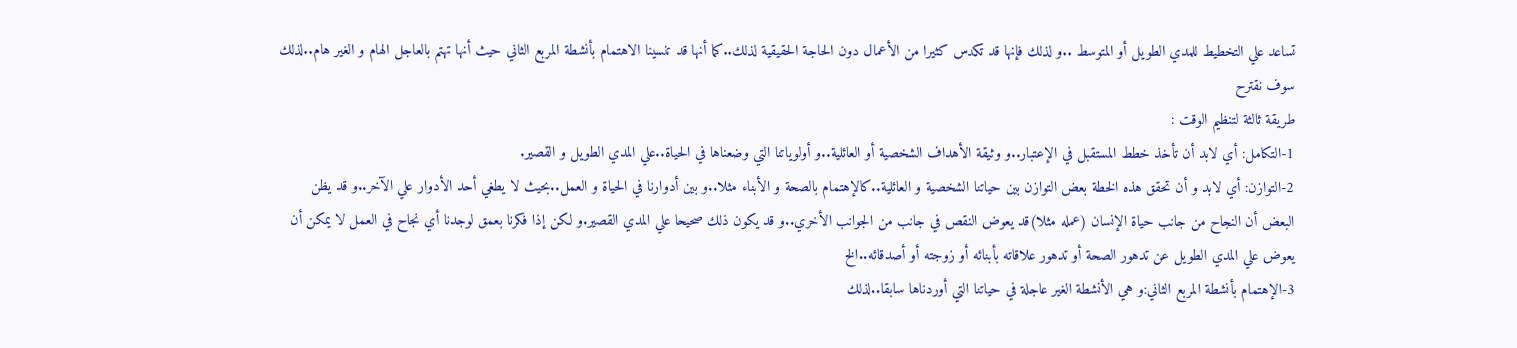تساعد علي التخطيط للمدي الطويل أو المتوسط ..و لذلك فإنها قد تكدس كثيرا من الأعمال دون الحاجة الحقيقية لذلك..كما أنها قد تنسينا الاهتمام بأنشطة المربع الثاني حيث أنها تهتم بالعاجل الهام و الغير هام..لذلك سوف نقترح
طريقة ثالثة لتنظيم الوقت :
1-التكامل: أي لابد أن تأخذ خطط المستقبل في الإعتبار..و وثيقة الأهداف الشخصية أو العائلية..و أولوياتنا التي وضعناها في الحياة..علي المدي الطويل و القصير.
2-التوازن: أي لابد و أن تحقق هذه الخطة بعض التوازن بين حياتنا الشخصية و العائلية..كالإهتمام بالصحة و الأبناء مثلا..و بين أدوارنا في الحياة و العمل..بحيث لا يطغي أحد الأدوار علي الآخر..و قد يظن البعض أن النجاح من جانب حياة الإنسان (عمله مثلا)قد يعوض النقص في جانب من الجوانب الأخري..و قد يكون ذلك صحيحا علي المدي القصير.و لكن إذا فكرنا بعمق لوجدنا أي نجاح في العمل لا يمكن أن يعوض علي المدي الطويل عن تدهور الصحة أو تدهور علاقاته بأبنائه أو زوجته أو أصدقائه..الخ
3-الإهتمام بأنشطة المربع الثاني:و هي الأنشطة الغير عاجلة في حياتنا التي أوردناها سابقا..لذلك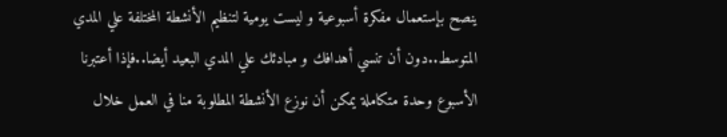ينصح بإستعمال مفكرة أسبوعية و ليست يومية لتنظيم الأنشطة المختلفة علي المدي المتوسط..دون أن تنسي أهدافك و مبادئك علي المدي البعيد أيضا..فإذا أعتبرنا الأسبوع وحدة متكاملة يمكن أن نوزع الأنشطة المطلوبة منا في العمل خلال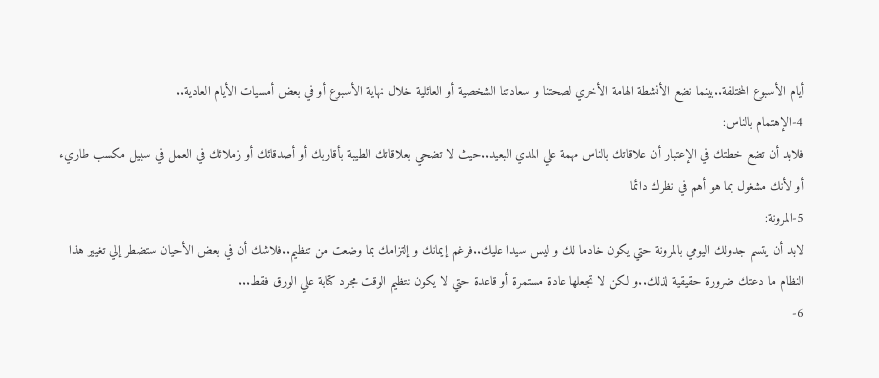أيام الأسبوع المختلفة..بينما نضع الأنشطة الهامة الأخري لصحتنا و سعادتنا الشخصية أو العائلية خلال نهاية الأسبوع أو في بعض أمسيات الأيام العادية..
4-الإهتمام بالناس:
فلابد أن تضع خطتك في الإعتبار أن علاقاتك بالناس مهمة علي المدي البعيد..حيث لا تضحي بعلاقاتك الطيبة بأقاربك أو أصدقائك أو زملائك في العمل في سبيل مكسب طاريء أو لأنك مشغول بما هو أهم في نظرك دائما
5-المرونة:
لابد أن يتسم جدولك اليومي بالمرونة حتي يكون خادما لك و ليس سيدا عليك..فرغم إيمانك و إلتزامك بما وضعت من تنظيم..فلاشك أن في بعض الأحيان ستضطر إلي تغيير هذا النظام ما دعتك ضرورة حقيقية لذلك..و لكن لا تجعلها عادة مستمرة أو قاعدة حتي لا يكون نتظيم الوقت مجرد كتابة علي الورق فقط...
6-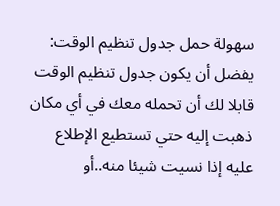سهولة حمل جدول تنظيم الوقت:
يفضل أن يكون جدول تنظيم الوقت قابلا لك أن تحمله معك في أي مكان ذهبت إليه حتي تستطيع الإطلاع عليه إذا نسيت شيئا منه..أو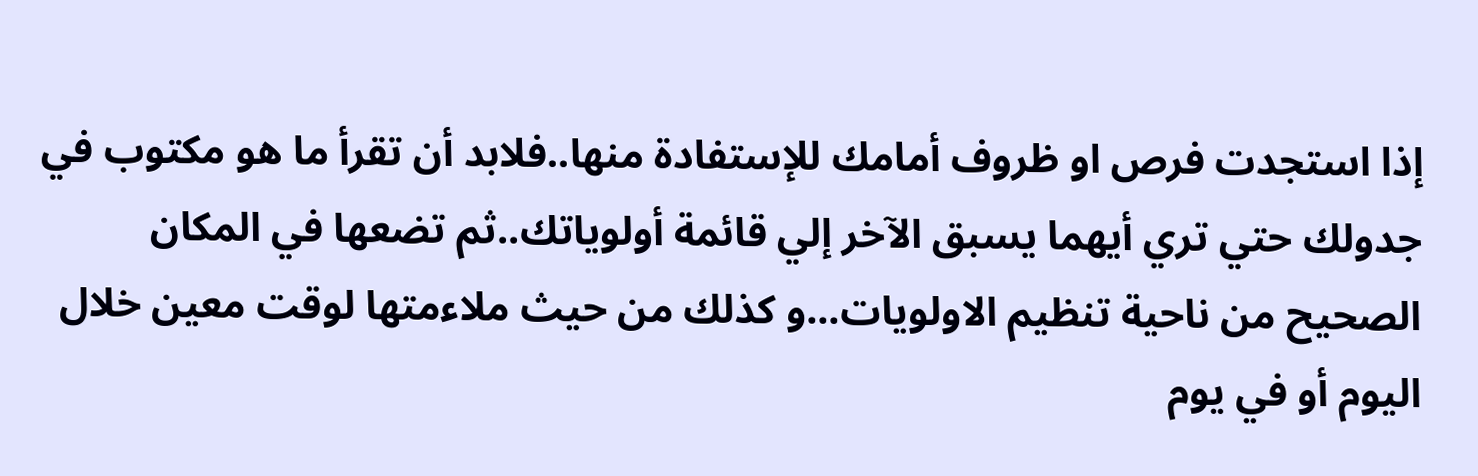إذا استجدت فرص او ظروف أمامك للإستفادة منها..فلابد أن تقرأ ما هو مكتوب في جدولك حتي تري أيهما يسبق الآخر إلي قائمة أولوياتك..ثم تضعها في المكان الصحيح من ناحية تنظيم الاولويات...و كذلك من حيث ملاءمتها لوقت معين خلال اليوم أو في يوم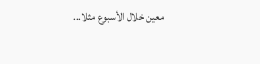معين خلال الأسبوع مثلا...